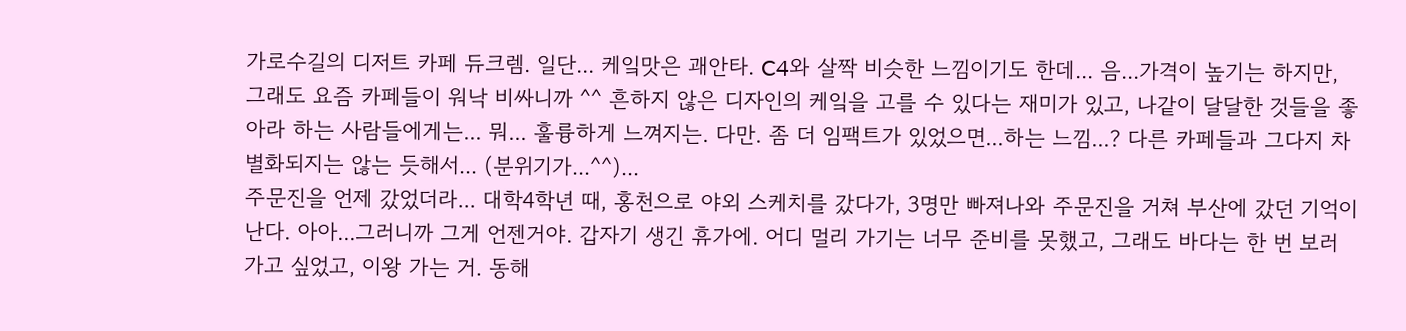가로수길의 디저트 카페 듀크렘. 일단... 케잌맛은 괘안타. C4와 살짝 비슷한 느낌이기도 한데... 음...가격이 높기는 하지만, 그래도 요즘 카페들이 워낙 비싸니까 ^^ 흔하지 않은 디자인의 케잌을 고를 수 있다는 재미가 있고, 나같이 달달한 것들을 좋아라 하는 사람들에게는... 뭐... 훌륭하게 느껴지는. 다만. 좀 더 임팩트가 있었으면...하는 느낌...? 다른 카페들과 그다지 차별화되지는 않는 듯해서... (분위기가...^^)...
주문진을 언제 갔었더라... 대학4학년 때, 홍천으로 야외 스케치를 갔다가, 3명만 빠져나와 주문진을 거쳐 부산에 갔던 기억이 난다. 아아...그러니까 그게 언젠거야. 갑자기 생긴 휴가에. 어디 멀리 가기는 너무 준비를 못했고, 그래도 바다는 한 번 보러 가고 싶었고, 이왕 가는 거. 동해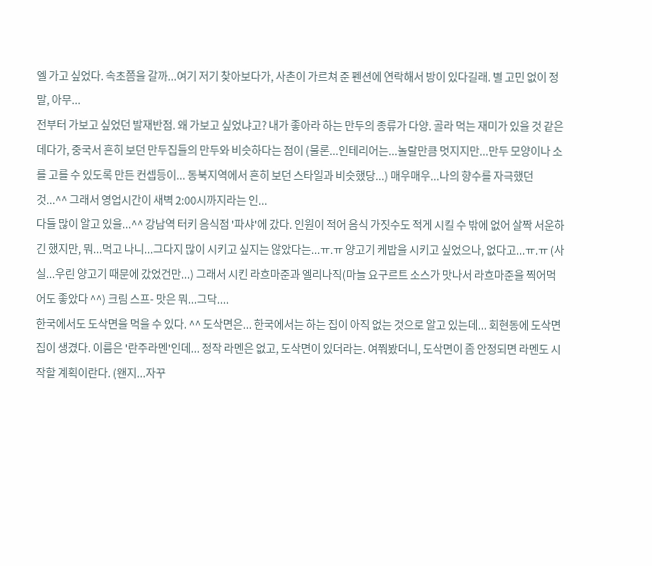엘 가고 싶었다. 속초쯤을 갈까...여기 저기 찾아보다가, 사촌이 가르쳐 준 펜션에 연락해서 방이 있다길래. 별 고민 없이 정말, 아무...
전부터 가보고 싶었던 발재반점. 왜 가보고 싶었냐고? 내가 좋아라 하는 만두의 종류가 다양. 골라 먹는 재미가 있을 것 같은 데다가, 중국서 흔히 보던 만두집들의 만두와 비슷하다는 점이 (물론...인테리어는...놀랄만큼 멋지지만...만두 모양이나 소를 고를 수 있도록 만든 컨셉등이... 동북지역에서 흔히 보던 스타일과 비슷했당...) 매우매우...나의 향수를 자극했던 것...^^ 그래서 영업시간이 새벽 2:00시까지라는 인...
다들 많이 알고 있을...^^ 강남역 터키 음식점 '파샤'에 갔다. 인원이 적어 음식 가짓수도 적게 시킬 수 밖에 없어 살짝 서운하긴 했지만, 뭐...먹고 나니...그다지 많이 시키고 싶지는 않았다는...ㅠ.ㅠ 양고기 케밥을 시키고 싶었으나, 없다고...ㅠ.ㅠ (사실...우린 양고기 때문에 갔었건만...) 그래서 시킨 라흐마준과 엘리나직(마늘 요구르트 소스가 맛나서 라흐마준을 찍어먹어도 좋았다 ^^) 크림 스프- 맛은 뭐...그닥....
한국에서도 도삭면을 먹을 수 있다. ^^ 도삭면은... 한국에서는 하는 집이 아직 없는 것으로 알고 있는데... 회현동에 도삭면집이 생겼다. 이름은 '란주라멘'인데... 정작 라멘은 없고, 도삭면이 있더라는. 여쭤봤더니, 도삭면이 좀 안정되면 라멘도 시작할 계획이란다. (왠지...자꾸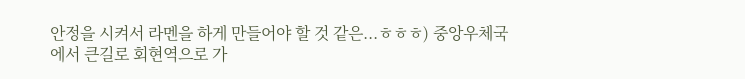안정을 시켜서 라멘을 하게 만들어야 할 것 같은...ㅎㅎㅎ) 중앙우체국에서 큰길로 회현역으로 가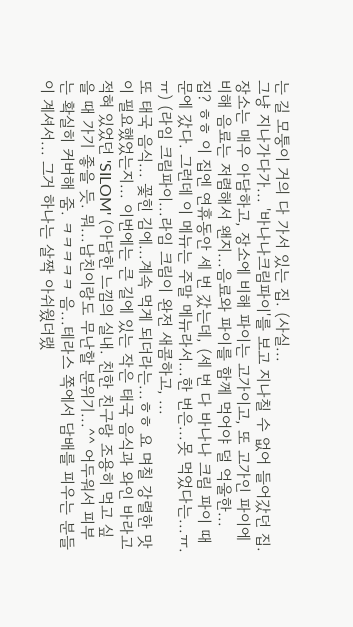는 길 모퉁이 거의 다 가서 있는 집. (사실...
그냥 지나가다가... '바나나크림파이'를 보고 지나칠 수 없어 들어갔던 집. 장소는 매우 아담하고, 장소에 비해 파이는 고가이고, 또 고가인 파이에 비해 음료는 저렴해서 왠지...음료와 파이를 함께 먹어야 덜 억울한... 집? ㅎㅎ 이 집엔 연휴동안 세 번 갔는데, (세 번 다 바나나 크림 파이 때문에 갔다. 그런데 이 메뉴는 주말 메뉴라서...한 번은...못 먹었다는...ㅠ.ㅠ) (라임 크림파이...라임 크림이 완전 새콤하고, ...
또 태국 음식... 꽃힌 김에...계속 먹게 되더라는...ㅎㅎ 요 며칠 강렬한 맛이 필요했었는지... 이번에는 큰 길에 있는 작은 태국 음식과 와인 바라고 적혀 있었던 'SILOM' (아담한 느낌의 실내. 친한 친구랑 조용히 먹고 싶을 때 가기 좋을 듯. 뭐...남친이랑도 무난할 분위기...^^ 어두워서 피부는 확실히 커버해 줌. ㅋㅋㅋㅋㅋ 음...테라스 쪽에서 담배를 피우는 분들이 계셔서... 그거 하나는 살짝 아쉬웠더랬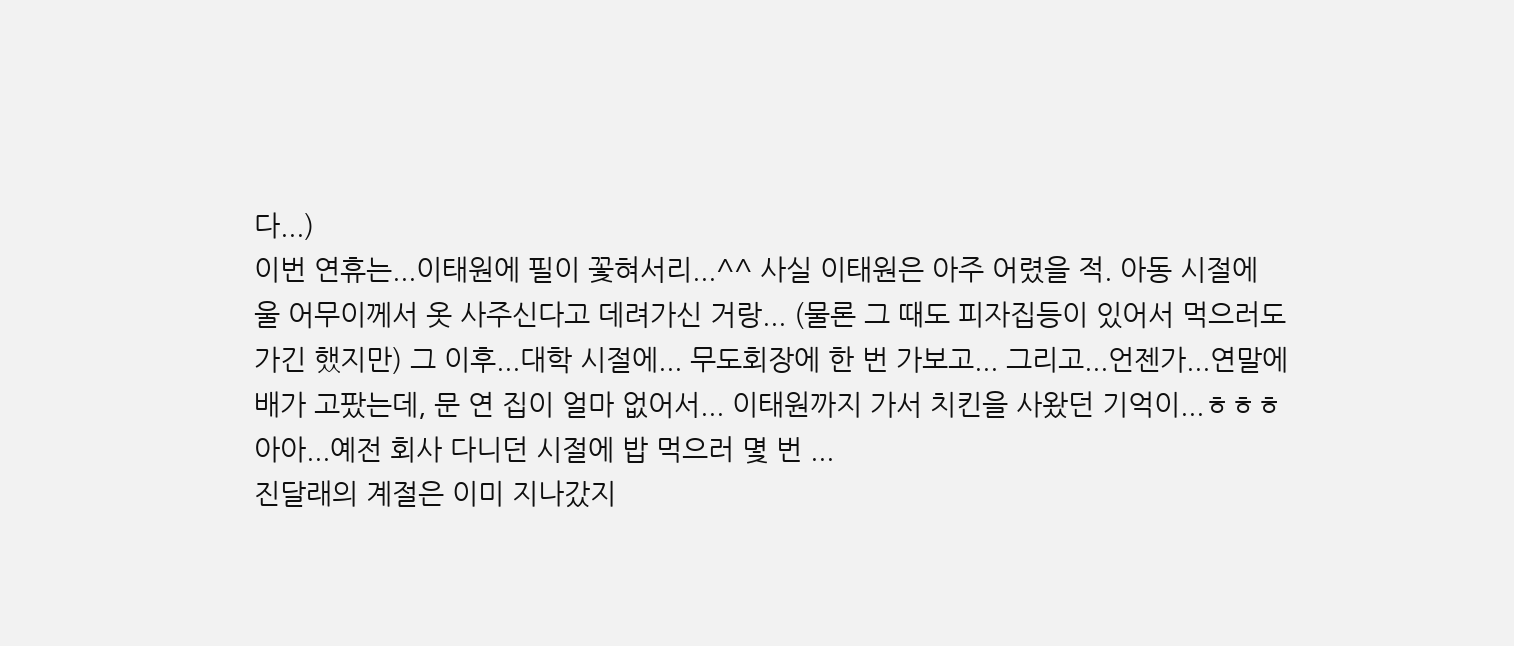다...)
이번 연휴는...이태원에 필이 꽃혀서리...^^ 사실 이태원은 아주 어렸을 적. 아동 시절에 울 어무이께서 옷 사주신다고 데려가신 거랑... (물론 그 때도 피자집등이 있어서 먹으러도 가긴 했지만) 그 이후...대학 시절에... 무도회장에 한 번 가보고... 그리고...언젠가...연말에 배가 고팠는데, 문 연 집이 얼마 없어서... 이태원까지 가서 치킨을 사왔던 기억이...ㅎㅎㅎ 아아...예전 회사 다니던 시절에 밥 먹으러 몇 번 ...
진달래의 계절은 이미 지나갔지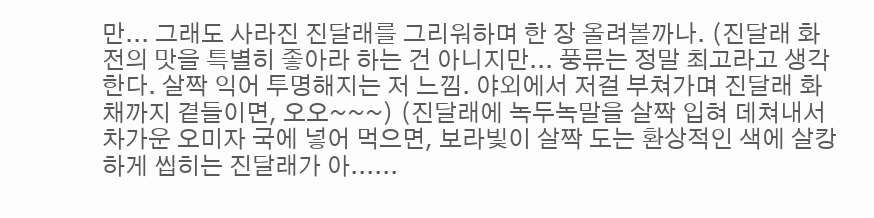만... 그래도 사라진 진달래를 그리워하며 한 장 올려볼까나. (진달래 화전의 맛을 특별히 좋아라 하는 건 아니지만... 풍류는 정말 최고라고 생각한다. 살짝 익어 투명해지는 저 느낌. 야외에서 저걸 부쳐가며 진달래 화채까지 곁들이면, 오오~~~) (진달래에 녹두녹말을 살짝 입혀 데쳐내서 차가운 오미자 국에 넣어 먹으면, 보라빛이 살짝 도는 환상적인 색에 살캉하게 씹히는 진달래가 아......